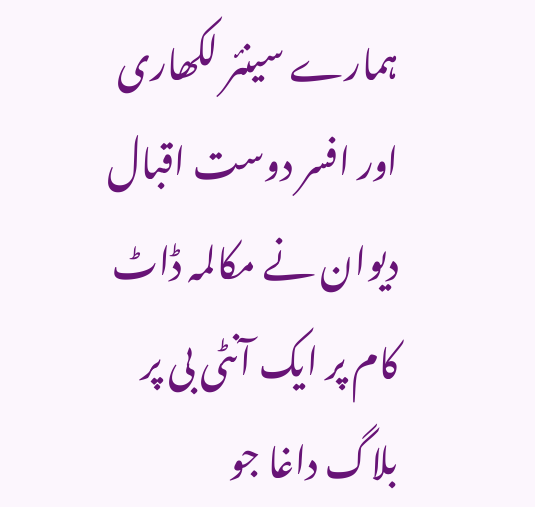ہمارے سینئر لکھاری اور افسر دوست اقبال دیوان نے مکالمہ ڈاٹ کام پر ایک آنٹی بی پر بلاگ داغا جو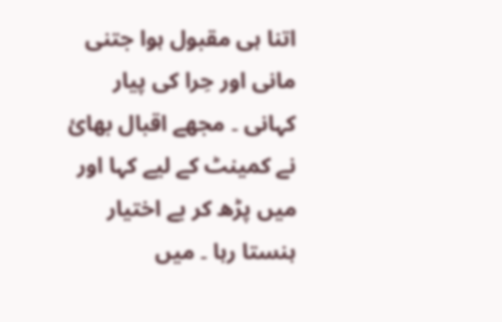اتنا ہی مقبول ہوا جتنی مانی اور حِرا کی پیار کہانی ۔ مجھے اقبال بھائ نے کمینٹ کے لیے کہا اور میں پڑھ کر بے اختیار ہنستا رہا ۔ میں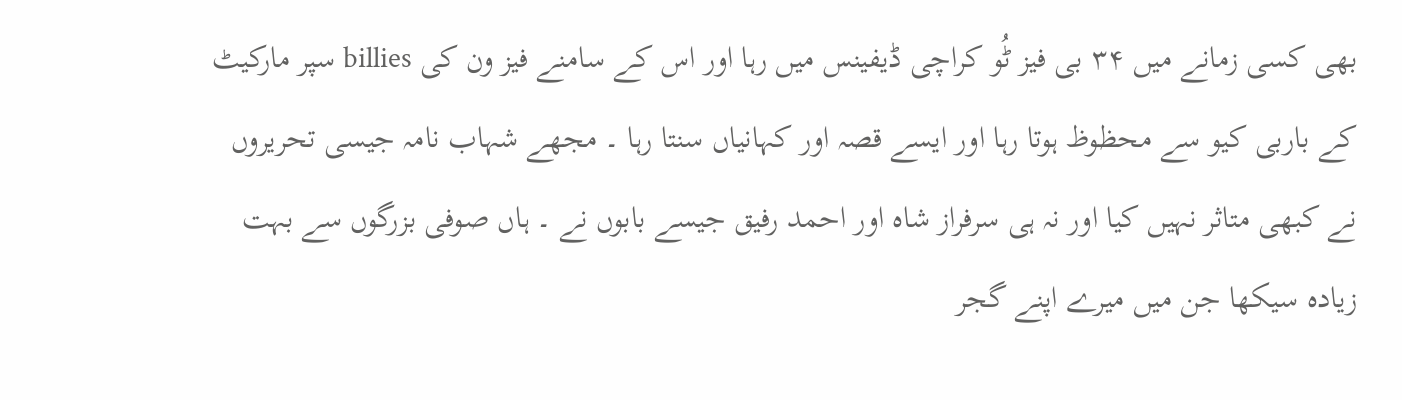بھی کسی زمانے میں ۳۴ بی فیز ٹُو کراچی ڈیفینس میں رہا اور اس کے سامنے فیز ون کی billies سپر مارکیٹ کے باربی کیو سے محظوظ ہوتا رہا اور ایسے قصہ اور کہانیاں سنتا رہا ۔ مجھے شہاب نامہ جیسی تحریروں نے کبھی متاثر نہیں کیا اور نہ ہی سرفراز شاہ اور احمد رفیق جیسے بابوں نے ۔ ہاں صوفی بزرگوں سے بہت زیادہ سیکھا جن میں میرے اپنے گجر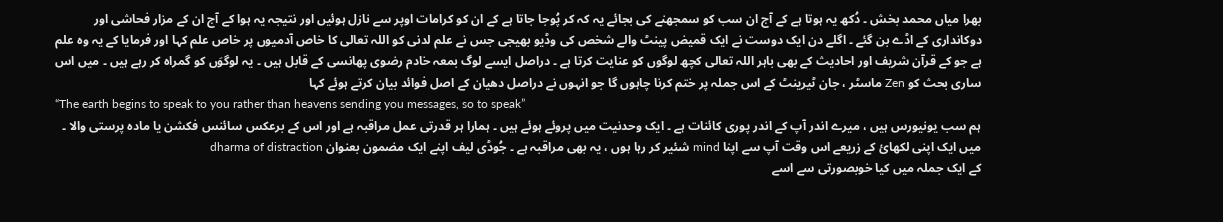بھرا میاں محمد بخش ۔ دُکھ یہ ہوتا ہے کے آج ان سب کو سمجھنے کی بجائے یہ کہ کر پُوجا جاتا ہے کے ان کو کرامات اوپر سے نازل ہوئیں اور نتیجہ یہ ہوا کے آج ان کے مزار فحاشی اور دوکانداری کے اڈے بن گئے ۔ اگلے دن ایک دوست نے ایک قمیض پینٹ والے شخص کی وڈیو بھیجی جس نے علم لدنی کو اللہ تعالی کا خاص آدمیوں پر خاص علم کہا اور فرمایا کے یہ وہ علم ہے جو کے قرآن شریف اور احادیث کے بھی باہر اللہ تعالی کچھ لوگوں کو عنایت کرتا ہے ۔ دراصل ایسے لوگ بمعہ خادم رضوی پھانسی کے قابل ہیں ۔ یہ لوگوَں کو گمراہ کر رہے ہیں ۔ میں اس ساری بحث کو Zen ماسٹر ، جان ٹیرینٹ کے اس جملہ پر ختم کرنا چاہوں گا جو انہوں نے دراصل دھیان کے اصل فوائد بیان کرتے ہوئے کہا
“The earth begins to speak to you rather than heavens sending you messages, so to speak”
ہم سب یونیورس ہیں ، میرے اندر آپ کے اندر پوری کائنات ہے ۔ ایک وحدنیت میں پروئے ہوئے ہیں ۔ ہمارا ہر قدرتی عمل مراقبہ ہے اور اس کے برعکس سائنس فکشن یا مادہ پرستی والا ۔ میں ایک اپنی لکھائ کے زریعے اس وقت آپ سے اپنا mind شئیر کر رہا ہوں ، یہ بھی مراقبہ ہے ۔ جُوڈی لیف اپنے ایک مضمون بعنوان dharma of distraction
کے ایک جملہ میں کیا خوبصورتی سے اسے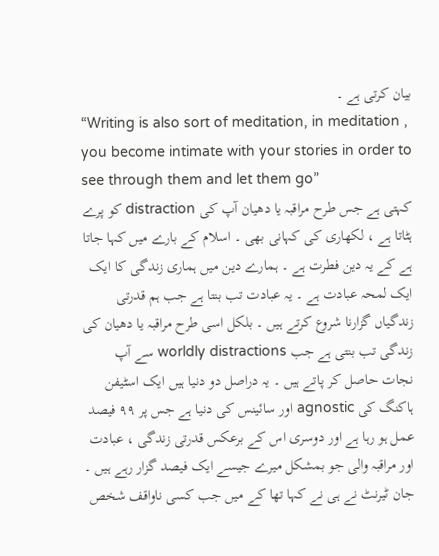بیان کرتی ہے ۔
“Writing is also sort of meditation, in meditation , you become intimate with your stories in order to see through them and let them go”
کہتی ہے جس طرح مراقبہ یا دھیان آپ کی distraction کو پرے ہٹاتا ہے ، لکھاری کی کہانی بھی ۔ اسلام کے بارے میں کہا جاتا ہے کے یہ دین فطرت ہے ۔ ہمارے دین میں ہماری زندگی کا ایک ایک لمحہ عبادت ہے ۔ یہ عبادت تب بنتا ہے جب ہم قدرتی زندگیاں گزارنا شروع کرتے ہیں ۔ بلکل اسی طرح مراقبہ یا دھیان کی زندگی تب بنتی ہے جب worldly distractions سے آپ نجات حاصل کر پاتے ہیں ۔ یہ دراصل دو دنیا ہیں ایک اسٹیفن ہاکنگ کی agnostic اور سائینس کی دنیا ہے جس پر ۹۹ فیصد عمل ہو رہا ہے اور دوسری اس کے برعکس قدرتی زندگی ، عبادت اور مراقبہ والی جو بمشکل میرے جیسے ایک فیصد گزار رہے ہیں ۔ جان ٹیرنٹ نے ہی نے کہا تھا کے میں جب کسی ناواقف شخص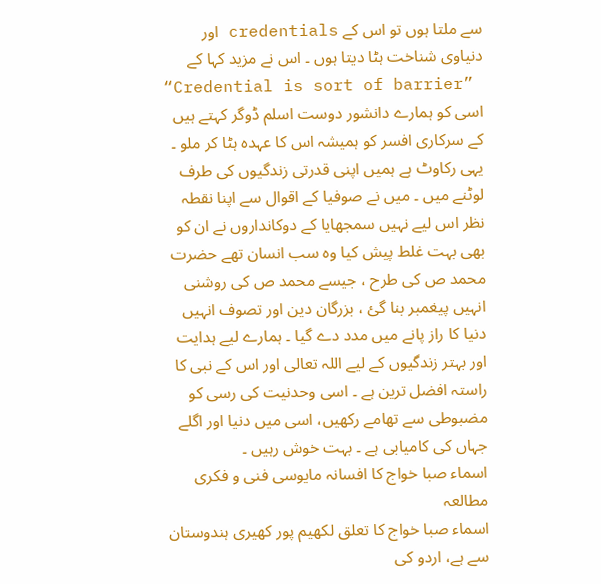سے ملتا ہوں تو اس کے credentials اور دنیاوی شناخت ہٹا دیتا ہوں ۔ اس نے مزید کہا کے
“Credential is sort of barrier”
اسی کو ہمارے دانشور دوست اسلم ڈوگر کہتے ہیں کے سرکاری افسر کو ہمیشہ اس کا عہدہ ہٹا کر ملو ۔ یہی رکاوٹ ہے ہمیں اپنی قدرتی زندگیوں کی طرف لوٹنے میں ۔ میں نے صوفیا کے اقوال سے اپنا نقطہ نظر اس لیے نہیں سمجھایا کے دوکانداروں نے ان کو بھی بہت غلط پیش کیا وہ سب انسان تھے حضرت محمد ص کی طرح ، جیسے محمد ص کی روشنی انہیں پیغمبر بنا گئ ، بزرگان دین اور تصوف انہیں دنیا کا راز پانے میں مدد دے گیا ۔ ہمارے لیے ہدایت اور بہتر زندگیوں کے لیے اللہ تعالی اور اس کے نبی کا راستہ افضل ترین ہے ۔ اسی وحدنیت کی رسی کو مضبوطی سے تھامے رکھیں، اسی میں دنیا اور اگلے جہاں کی کامیابی ہے ۔ بہت خوش رہیں ۔
اسماء صبا خواج کا افسانہ مایوسی فنی و فکری مطالعہ
اسماء صبا خواج کا تعلق لکھیم پور کھیری ہندوستان سے ہے، اردو کی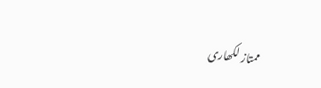ممتاز لکھاری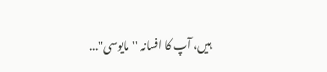ہیں، آپ کا افسانہ ''مایوسی"...